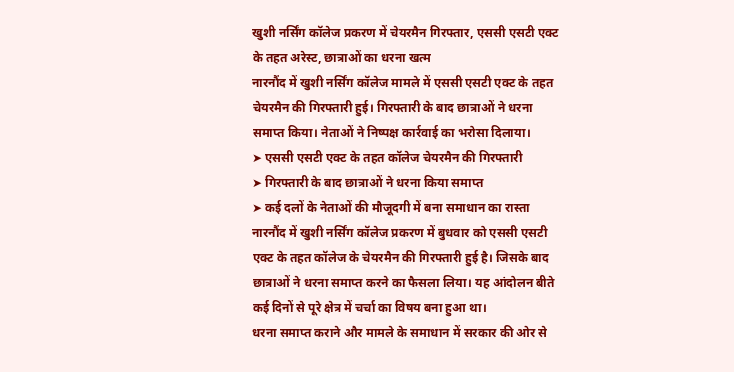खुशी नर्सिंग कॉलेज प्रकरण में चेयरमैन गिरफ्तार, एससी एसटी एक्ट के तहत अरेस्ट, छात्राओं का धरना खत्म
नारनौंद में खुशी नर्सिंग कॉलेज मामले में एससी एसटी एक्ट के तहत चेयरमैन की गिरफ्तारी हुई। गिरफ्तारी के बाद छात्राओं ने धरना समाप्त किया। नेताओं ने निष्पक्ष कार्रवाई का भरोसा दिलाया।
➤ एससी एसटी एक्ट के तहत कॉलेज चेयरमैन की गिरफ्तारी
➤ गिरफ्तारी के बाद छात्राओं ने धरना किया समाप्त
➤ कई दलों के नेताओं की मौजूदगी में बना समाधान का रास्ता
नारनौंद में खुशी नर्सिंग कॉलेज प्रकरण में बुधवार को एससी एसटी एक्ट के तहत कॉलेज के चेयरमैन की गिरफ्तारी हुई है। जिसके बाद छात्राओं ने धरना समाप्त करने का फैसला लिया। यह आंदोलन बीते कई दिनों से पूरे क्षेत्र में चर्चा का विषय बना हुआ था।
धरना समाप्त कराने और मामले के समाधान में सरकार की ओर से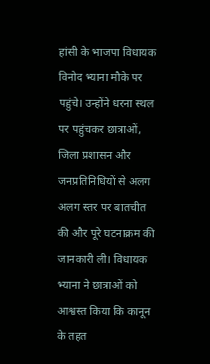हांसी के भाजपा विधायक विनोद भ्याना मौके पर पहुंचे। उन्होंने धरना स्थल पर पहुंचकर छात्राओं, जिला प्रशासन और जनप्रतिनिधियों से अलग अलग स्तर पर बातचीत की और पूरे घटनाक्रम की जानकारी ली। विधायक भ्याना ने छात्राओं को आश्वस्त किया कि कानून के तहत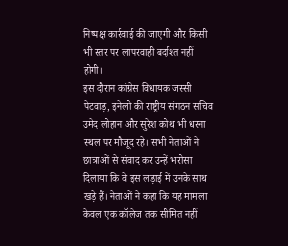निष्पक्ष कार्रवाई की जाएगी और किसी भी स्तर पर लापरवाही बर्दाश्त नहीं होगी।
इस दौरान कांग्रेस विधायक जस्सी पेटवाड़, इनेलो की राष्ट्रीय संगठन सचिव उमेद लोहान और सुरेश कोथ भी धरना स्थल पर मौजूद रहे। सभी नेताओं ने छात्राओं से संवाद कर उन्हें भरोसा दिलाया कि वे इस लड़ाई में उनके साथ खड़े हैं। नेताओं ने कहा कि यह मामला केवल एक कॉलेज तक सीमित नहीं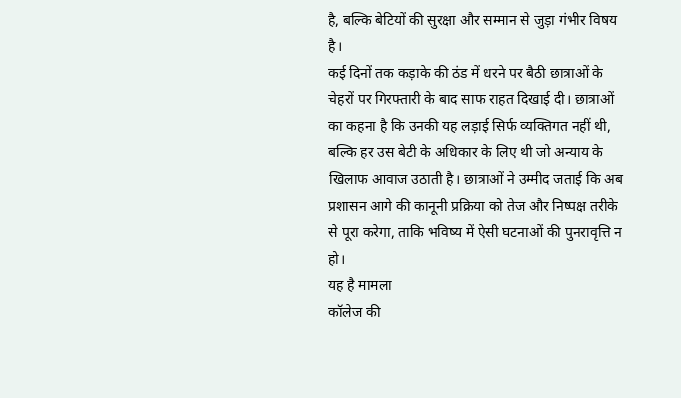है, बल्कि बेटियों की सुरक्षा और सम्मान से जुड़ा गंभीर विषय है।
कई दिनों तक कड़ाके की ठंड में धरने पर बैठी छात्राओं के चेहरों पर गिरफ्तारी के बाद साफ राहत दिखाई दी। छात्राओं का कहना है कि उनकी यह लड़ाई सिर्फ व्यक्तिगत नहीं थी, बल्कि हर उस बेटी के अधिकार के लिए थी जो अन्याय के खिलाफ आवाज उठाती है। छात्राओं ने उम्मीद जताई कि अब प्रशासन आगे की कानूनी प्रक्रिया को तेज और निष्पक्ष तरीके से पूरा करेगा, ताकि भविष्य में ऐसी घटनाओं की पुनरावृत्ति न हो।
यह है मामला
कॉलेज की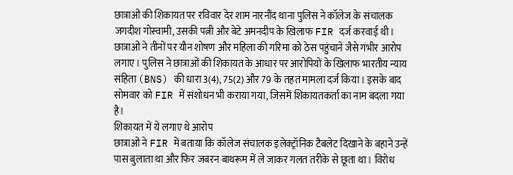छात्राओं की शिकायत पर रविवार देर शाम नारनौंद थाना पुलिस ने कॉलेज के संचालक जगदीश गोस्वामी, उसकी पत्नी और बेटे अमनदीप के खिलाफ FIR दर्ज करवाई थी। छात्राओं ने तीनों पर यौन शोषण और महिला की गरिमा को ठेस पहुंचाने जैसे गंभीर आरोप लगाए। पुलिस ने छात्राओं की शिकायत के आधार पर आरोपियों के खिलाफ भारतीय न्याय संहिता (BNS) की धारा 3(4), 75(2) और 79 के तहत मामला दर्ज किया। इसके बाद सोमवार को FIR में संशोधन भी कराया गया, जिसमें शिकायतकर्ता का नाम बदला गया है।
शिकायत में ये लगाए थे आरोप
छात्राओं ने FIR में बताया कि कॉलेज संचालक इलेक्ट्रॉनिक टैबलेट दिखाने के बहाने उन्हें पास बुलाता था और फिर जबरन बाथरूम में ले जाकर गलत तरीके से छूता था। विरोध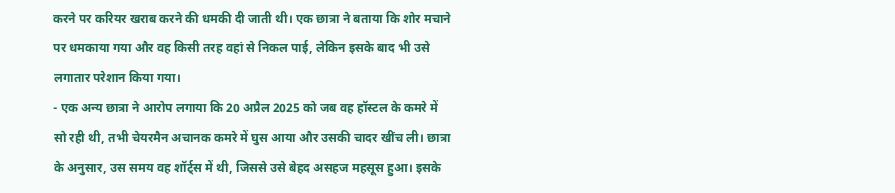करने पर करियर खराब करने की धमकी दी जाती थी। एक छात्रा ने बताया कि शोर मचाने पर धमकाया गया और वह किसी तरह वहां से निकल पाई, लेकिन इसके बाद भी उसे लगातार परेशान किया गया।
- एक अन्य छात्रा ने आरोप लगाया कि 20 अप्रैल 2025 को जब वह हॉस्टल के कमरे में सो रही थी, तभी चेयरमैन अचानक कमरे में घुस आया और उसकी चादर खींच ली। छात्रा के अनुसार, उस समय वह शॉर्ट्स में थी, जिससे उसे बेहद असहज महसूस हुआ। इसके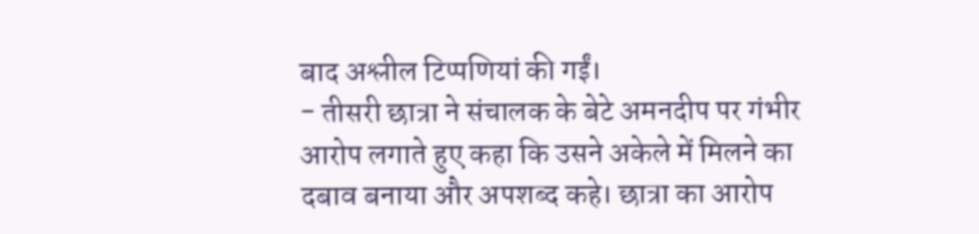बाद अश्लील टिप्पणियां की गईं।
- तीसरी छात्रा ने संचालक के बेटे अमनदीप पर गंभीर आरोप लगाते हुए कहा कि उसने अकेले में मिलने का दबाव बनाया और अपशब्द कहे। छात्रा का आरोप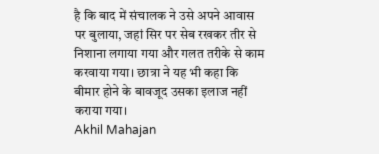है कि बाद में संचालक ने उसे अपने आवास पर बुलाया, जहां सिर पर सेब रखकर तीर से निशाना लगाया गया और गलत तरीके से काम करवाया गया। छात्रा ने यह भी कहा कि बीमार होने के बावजूद उसका इलाज नहीं कराया गया।
Akhil Mahajan